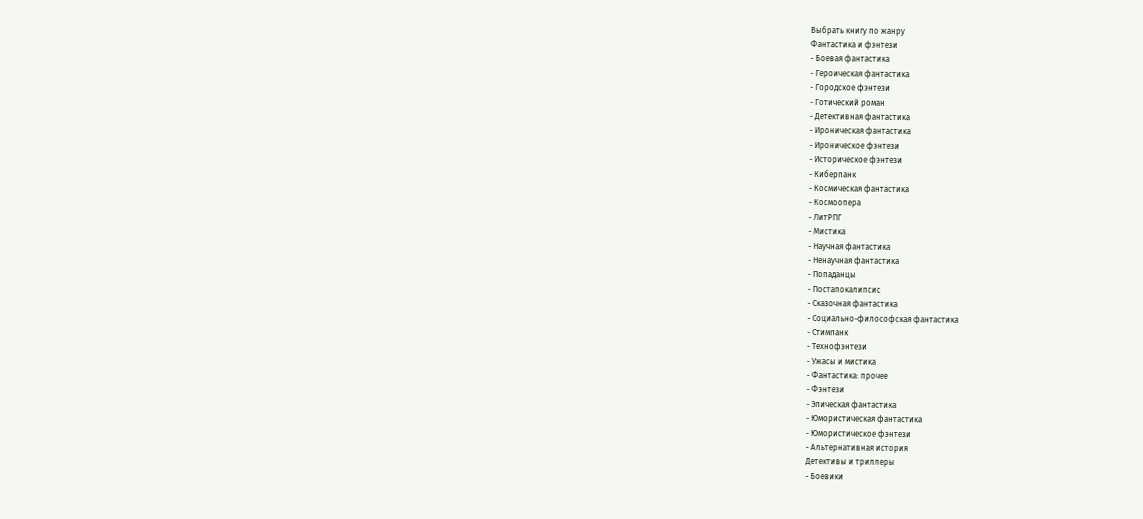Выбрать книгу по жанру
Фантастика и фэнтези
- Боевая фантастика
- Героическая фантастика
- Городское фэнтези
- Готический роман
- Детективная фантастика
- Ироническая фантастика
- Ироническое фэнтези
- Историческое фэнтези
- Киберпанк
- Космическая фантастика
- Космоопера
- ЛитРПГ
- Мистика
- Научная фантастика
- Ненаучная фантастика
- Попаданцы
- Постапокалипсис
- Сказочная фантастика
- Социально-философская фантастика
- Стимпанк
- Технофэнтези
- Ужасы и мистика
- Фантастика: прочее
- Фэнтези
- Эпическая фантастика
- Юмористическая фантастика
- Юмористическое фэнтези
- Альтернативная история
Детективы и триллеры
- Боевики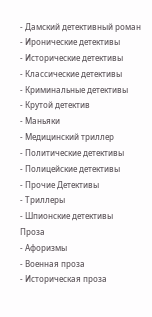- Дамский детективный роман
- Иронические детективы
- Исторические детективы
- Классические детективы
- Криминальные детективы
- Крутой детектив
- Маньяки
- Медицинский триллер
- Политические детективы
- Полицейские детективы
- Прочие Детективы
- Триллеры
- Шпионские детективы
Проза
- Афоризмы
- Военная проза
- Историческая проза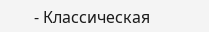- Классическая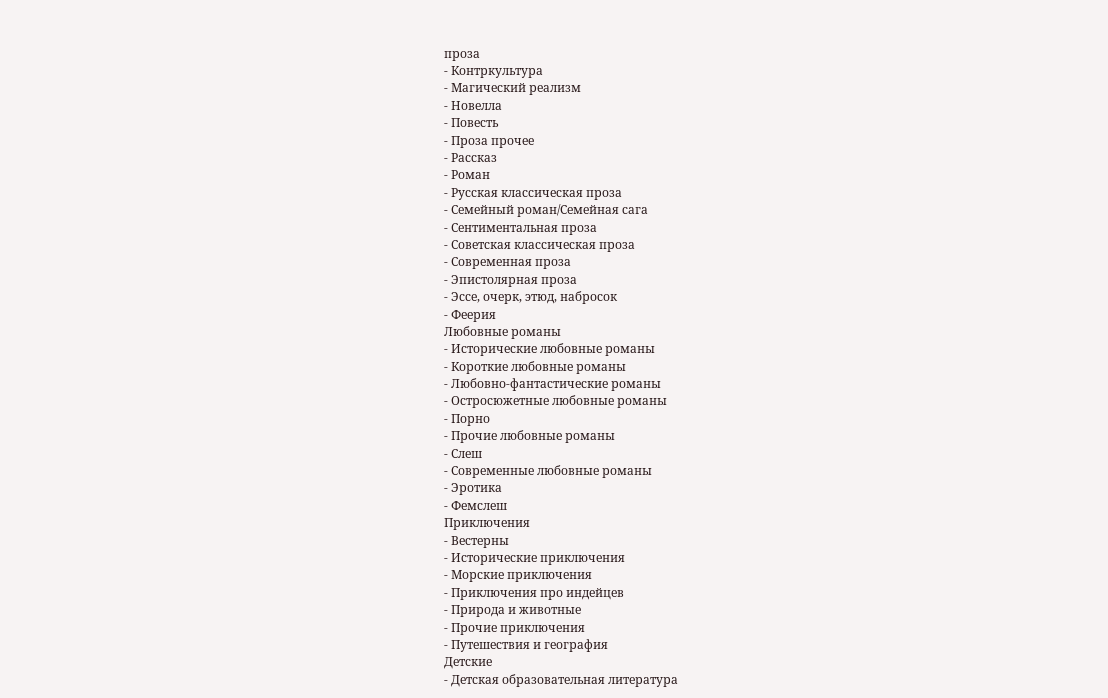проза
- Контркультура
- Магический реализм
- Новелла
- Повесть
- Проза прочее
- Рассказ
- Роман
- Русская классическая проза
- Семейный роман/Семейная сага
- Сентиментальная проза
- Советская классическая проза
- Современная проза
- Эпистолярная проза
- Эссе, очерк, этюд, набросок
- Феерия
Любовные романы
- Исторические любовные романы
- Короткие любовные романы
- Любовно-фантастические романы
- Остросюжетные любовные романы
- Порно
- Прочие любовные романы
- Слеш
- Современные любовные романы
- Эротика
- Фемслеш
Приключения
- Вестерны
- Исторические приключения
- Морские приключения
- Приключения про индейцев
- Природа и животные
- Прочие приключения
- Путешествия и география
Детские
- Детская образовательная литература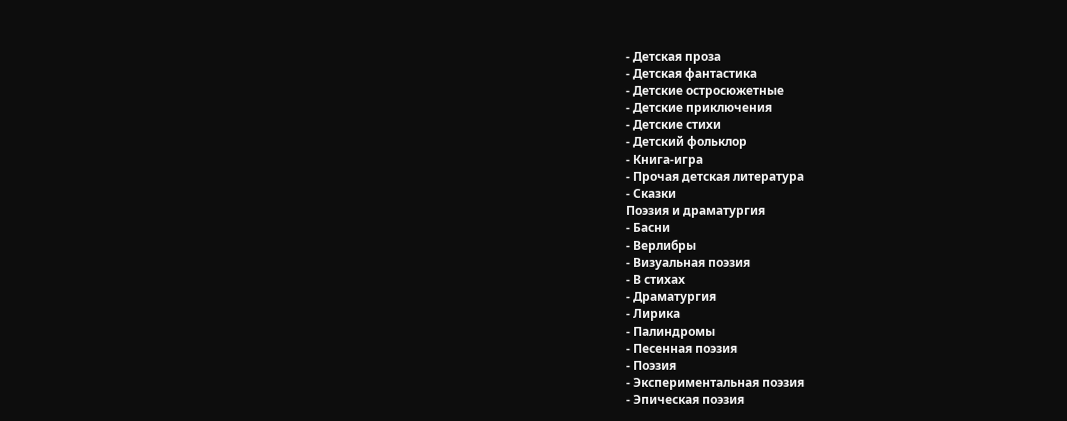- Детская проза
- Детская фантастика
- Детские остросюжетные
- Детские приключения
- Детские стихи
- Детский фольклор
- Книга-игра
- Прочая детская литература
- Сказки
Поэзия и драматургия
- Басни
- Верлибры
- Визуальная поэзия
- В стихах
- Драматургия
- Лирика
- Палиндромы
- Песенная поэзия
- Поэзия
- Экспериментальная поэзия
- Эпическая поэзия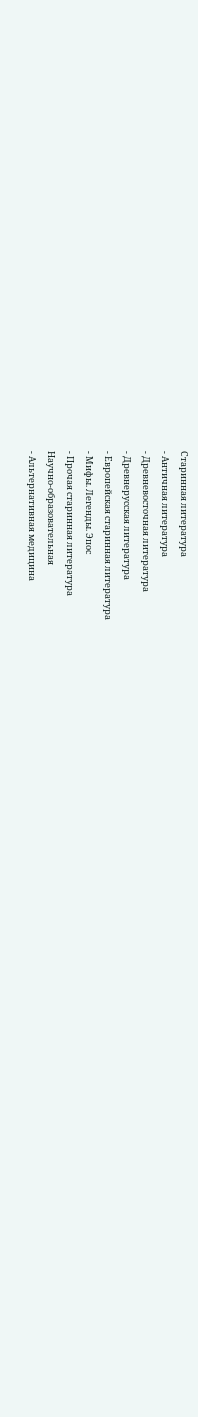Старинная литература
- Античная литература
- Древневосточная литература
- Древнерусская литература
- Европейская старинная литература
- Мифы. Легенды. Эпос
- Прочая старинная литература
Научно-образовательная
- Альтернативная медицина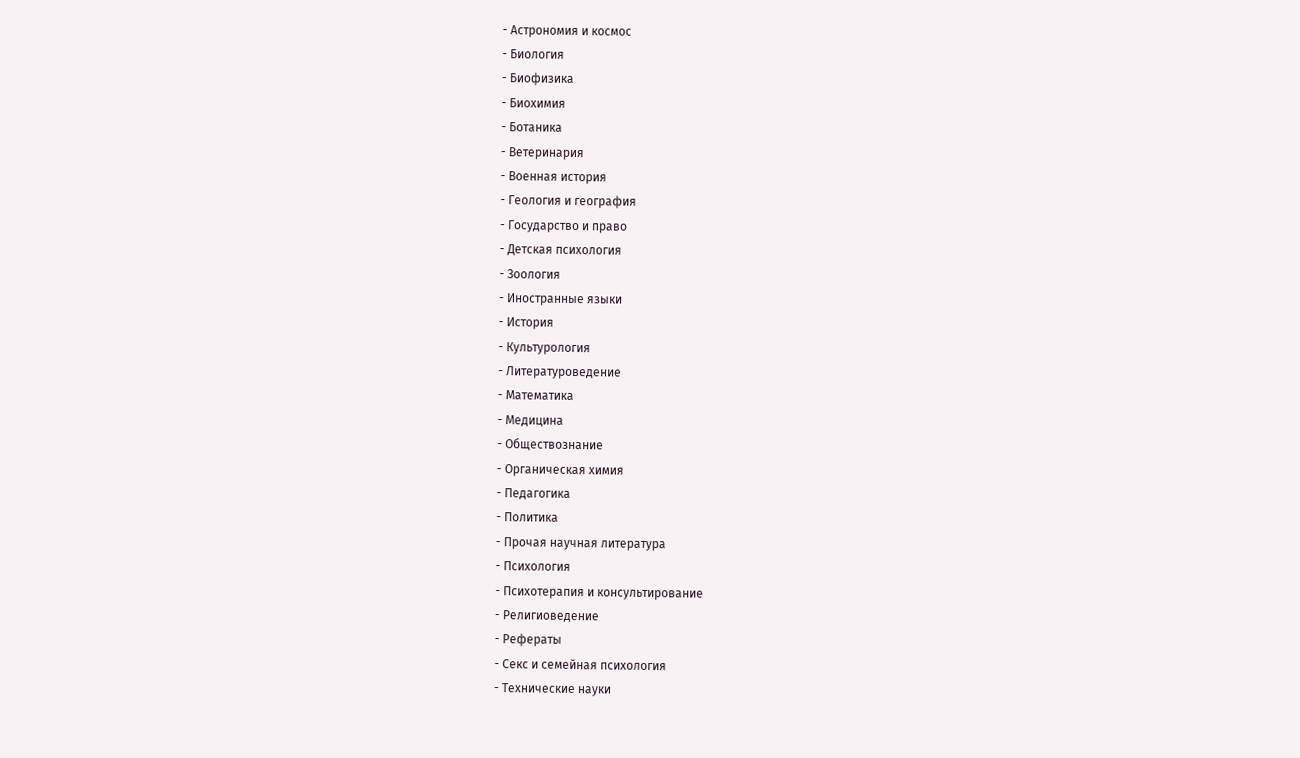- Астрономия и космос
- Биология
- Биофизика
- Биохимия
- Ботаника
- Ветеринария
- Военная история
- Геология и география
- Государство и право
- Детская психология
- Зоология
- Иностранные языки
- История
- Культурология
- Литературоведение
- Математика
- Медицина
- Обществознание
- Органическая химия
- Педагогика
- Политика
- Прочая научная литература
- Психология
- Психотерапия и консультирование
- Религиоведение
- Рефераты
- Секс и семейная психология
- Технические науки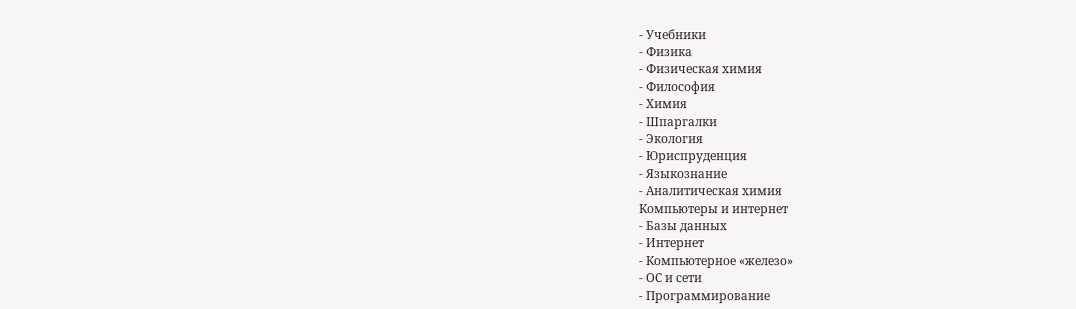- Учебники
- Физика
- Физическая химия
- Философия
- Химия
- Шпаргалки
- Экология
- Юриспруденция
- Языкознание
- Аналитическая химия
Компьютеры и интернет
- Базы данных
- Интернет
- Компьютерное «железо»
- ОС и сети
- Программирование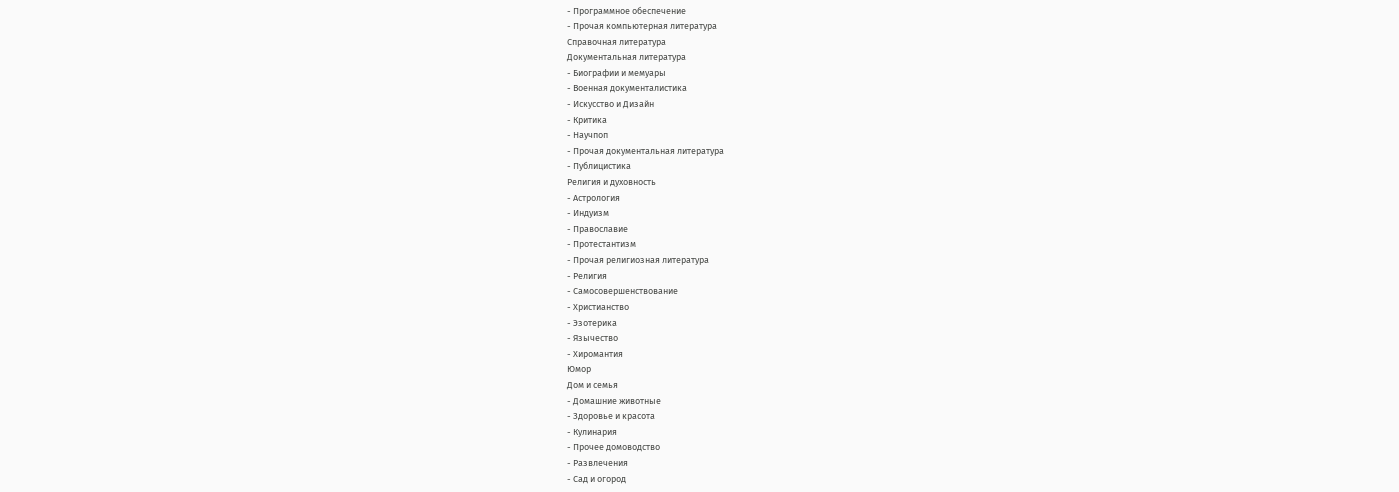- Программное обеспечение
- Прочая компьютерная литература
Справочная литература
Документальная литература
- Биографии и мемуары
- Военная документалистика
- Искусство и Дизайн
- Критика
- Научпоп
- Прочая документальная литература
- Публицистика
Религия и духовность
- Астрология
- Индуизм
- Православие
- Протестантизм
- Прочая религиозная литература
- Религия
- Самосовершенствование
- Христианство
- Эзотерика
- Язычество
- Хиромантия
Юмор
Дом и семья
- Домашние животные
- Здоровье и красота
- Кулинария
- Прочее домоводство
- Развлечения
- Сад и огород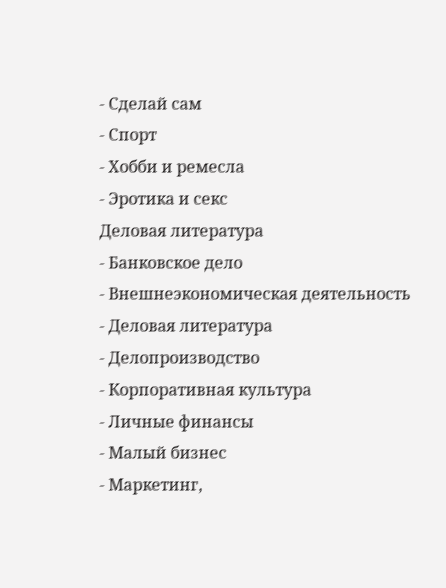- Сделай сам
- Спорт
- Хобби и ремесла
- Эротика и секс
Деловая литература
- Банковское дело
- Внешнеэкономическая деятельность
- Деловая литература
- Делопроизводство
- Корпоративная культура
- Личные финансы
- Малый бизнес
- Маркетинг,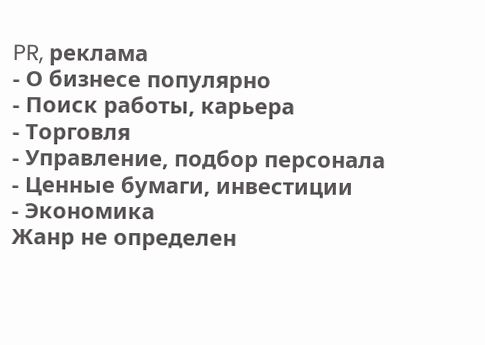PR, реклама
- О бизнесе популярно
- Поиск работы, карьера
- Торговля
- Управление, подбор персонала
- Ценные бумаги, инвестиции
- Экономика
Жанр не определен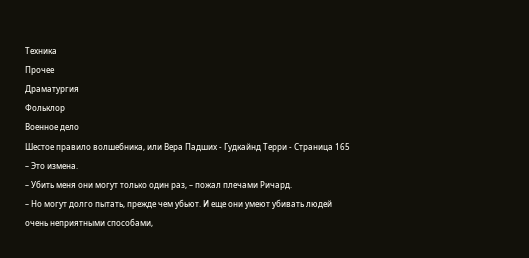Техника
Прочее
Драматургия
Фольклор
Военное дело
Шестое правило волшебника, или Вера Падших - Гудкайнд Терри - Страница 165
– Это измена.
– Убить меня они могут только один раз, – пожал плечами Ричард.
– Но могут долго пытать, прежде чем убьют. И еще они умеют убивать людей очень неприятными способами,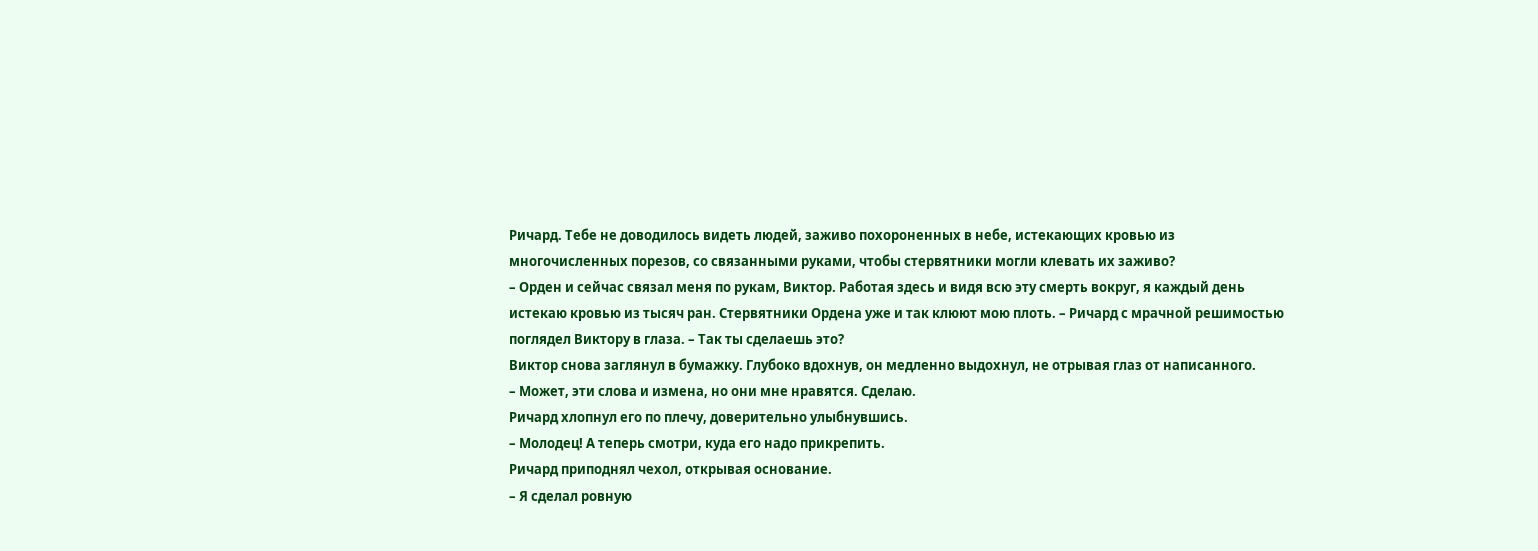Ричард. Тебе не доводилось видеть людей, заживо похороненных в небе, истекающих кровью из многочисленных порезов, со связанными руками, чтобы стервятники могли клевать их заживо?
– Орден и сейчас связал меня по рукам, Виктор. Работая здесь и видя всю эту смерть вокруг, я каждый день истекаю кровью из тысяч ран. Стервятники Ордена уже и так клюют мою плоть. – Ричард с мрачной решимостью поглядел Виктору в глаза. – Так ты сделаешь это?
Виктор снова заглянул в бумажку. Глубоко вдохнув, он медленно выдохнул, не отрывая глаз от написанного.
– Может, эти слова и измена, но они мне нравятся. Сделаю.
Ричард хлопнул его по плечу, доверительно улыбнувшись.
– Молодец! А теперь смотри, куда его надо прикрепить.
Ричард приподнял чехол, открывая основание.
– Я сделал ровную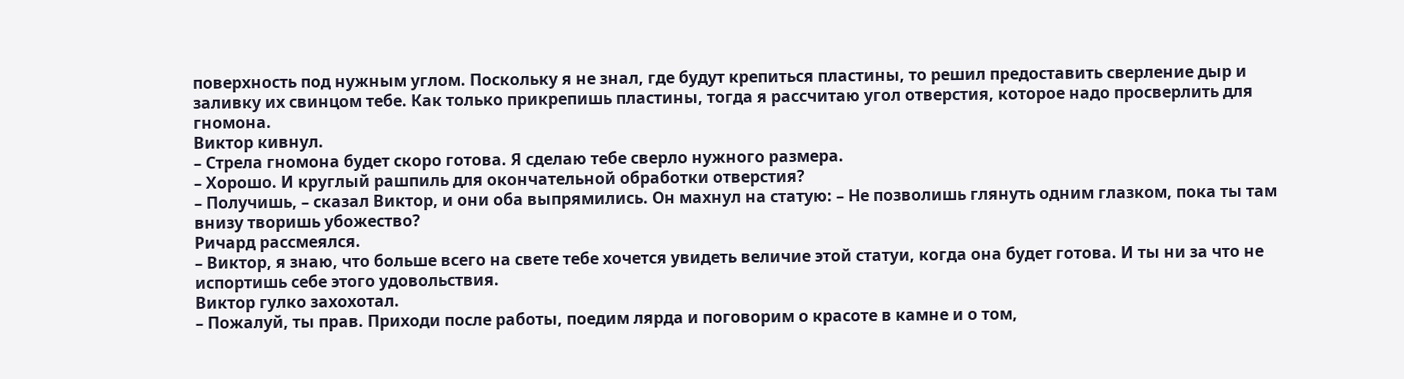поверхность под нужным углом. Поскольку я не знал, где будут крепиться пластины, то решил предоставить сверление дыр и заливку их свинцом тебе. Как только прикрепишь пластины, тогда я рассчитаю угол отверстия, которое надо просверлить для гномона.
Виктор кивнул.
– Стрела гномона будет скоро готова. Я сделаю тебе сверло нужного размера.
– Хорошо. И круглый рашпиль для окончательной обработки отверстия?
– Получишь, – сказал Виктор, и они оба выпрямились. Он махнул на статую: – Не позволишь глянуть одним глазком, пока ты там внизу творишь убожество?
Ричард рассмеялся.
– Виктор, я знаю, что больше всего на свете тебе хочется увидеть величие этой статуи, когда она будет готова. И ты ни за что не испортишь себе этого удовольствия.
Виктор гулко захохотал.
– Пожалуй, ты прав. Приходи после работы, поедим лярда и поговорим о красоте в камне и о том,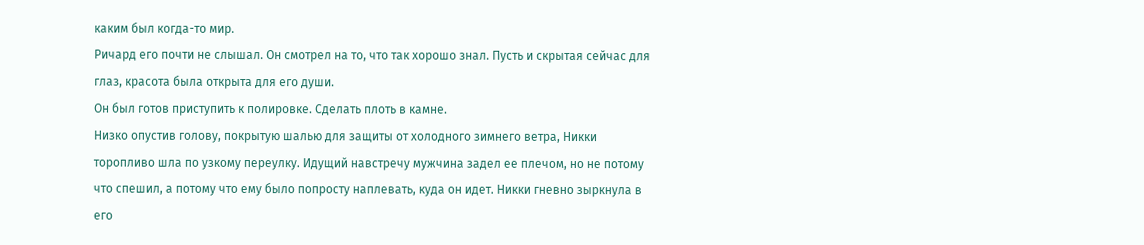каким был когда-то мир.
Ричард его почти не слышал. Он смотрел на то, что так хорошо знал. Пусть и скрытая сейчас для глаз, красота была открыта для его души.
Он был готов приступить к полировке. Сделать плоть в камне.
Низко опустив голову, покрытую шалью для защиты от холодного зимнего ветра, Никки торопливо шла по узкому переулку. Идущий навстречу мужчина задел ее плечом, но не потому что спешил, а потому что ему было попросту наплевать, куда он идет. Никки гневно зыркнула в его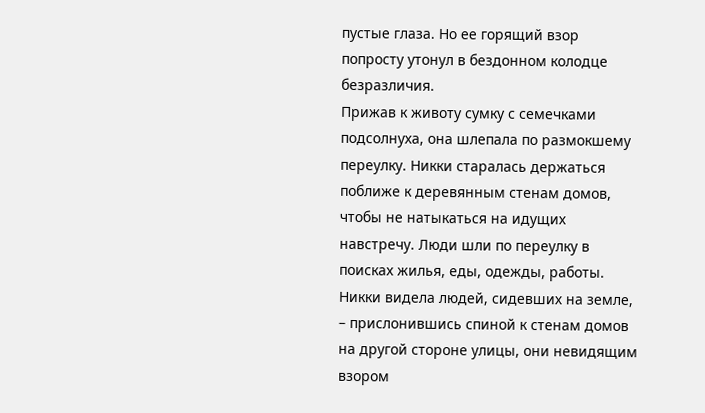пустые глаза. Но ее горящий взор попросту утонул в бездонном колодце безразличия.
Прижав к животу сумку с семечками подсолнуха, она шлепала по размокшему переулку. Никки старалась держаться поближе к деревянным стенам домов, чтобы не натыкаться на идущих навстречу. Люди шли по переулку в поисках жилья, еды, одежды, работы. Никки видела людей, сидевших на земле, – прислонившись спиной к стенам домов на другой стороне улицы, они невидящим взором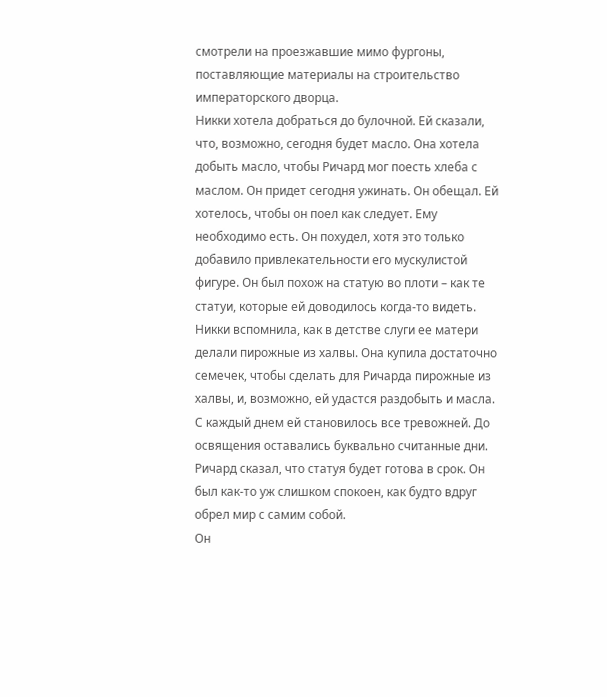смотрели на проезжавшие мимо фургоны, поставляющие материалы на строительство императорского дворца.
Никки хотела добраться до булочной. Ей сказали, что, возможно, сегодня будет масло. Она хотела добыть масло, чтобы Ричард мог поесть хлеба с маслом. Он придет сегодня ужинать. Он обещал. Ей хотелось, чтобы он поел как следует. Ему необходимо есть. Он похудел, хотя это только добавило привлекательности его мускулистой фигуре. Он был похож на статую во плоти – как те статуи, которые ей доводилось когда-то видеть.
Никки вспомнила, как в детстве слуги ее матери делали пирожные из халвы. Она купила достаточно семечек, чтобы сделать для Ричарда пирожные из халвы, и, возможно, ей удастся раздобыть и масла.
С каждый днем ей становилось все тревожней. До освящения оставались буквально считанные дни. Ричард сказал, что статуя будет готова в срок. Он был как-то уж слишком спокоен, как будто вдруг обрел мир с самим собой.
Он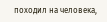походил на человека,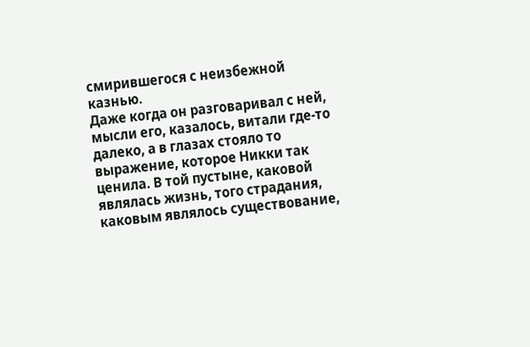смирившегося с неизбежной казнью.
Даже когда он разговаривал с ней, мысли его, казалось, витали где-то далеко, а в глазах стояло то выражение, которое Никки так ценила. В той пустыне, каковой являлась жизнь, того страдания, каковым являлось существование,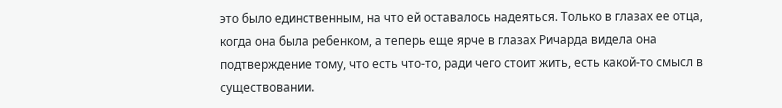это было единственным, на что ей оставалось надеяться. Только в глазах ее отца, когда она была ребенком, а теперь еще ярче в глазах Ричарда видела она подтверждение тому, что есть что-то, ради чего стоит жить, есть какой-то смысл в существовании.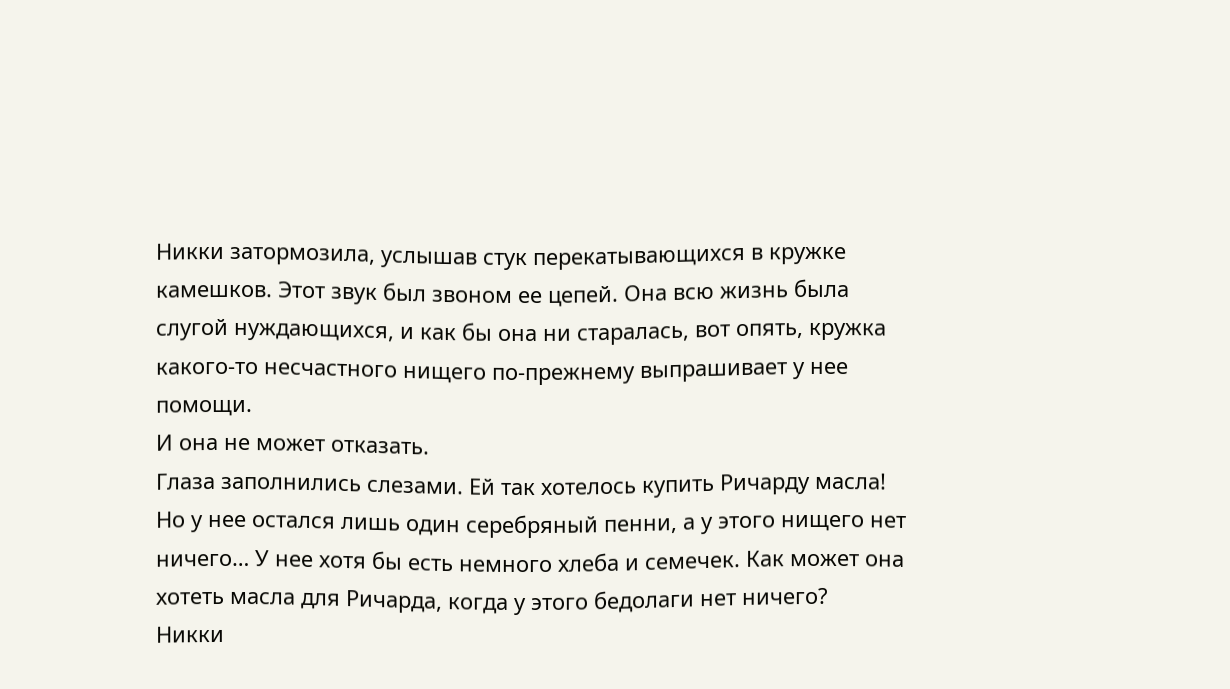Никки затормозила, услышав стук перекатывающихся в кружке камешков. Этот звук был звоном ее цепей. Она всю жизнь была слугой нуждающихся, и как бы она ни старалась, вот опять, кружка какого-то несчастного нищего по-прежнему выпрашивает у нее помощи.
И она не может отказать.
Глаза заполнились слезами. Ей так хотелось купить Ричарду масла! Но у нее остался лишь один серебряный пенни, а у этого нищего нет ничего… У нее хотя бы есть немного хлеба и семечек. Как может она хотеть масла для Ричарда, когда у этого бедолаги нет ничего?
Никки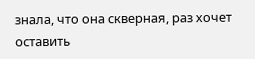знала, что она скверная, раз хочет оставить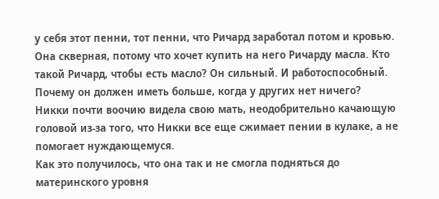у себя этот пенни, тот пенни, что Ричард заработал потом и кровью. Она скверная, потому что хочет купить на него Ричарду масла. Кто такой Ричард, чтобы есть масло? Он сильный. И работоспособный. Почему он должен иметь больше, когда у других нет ничего?
Никки почти воочию видела свою мать, неодобрительно качающую головой из-за того, что Никки все еще сжимает пении в кулаке, а не помогает нуждающемуся.
Как это получилось, что она так и не смогла подняться до материнского уровня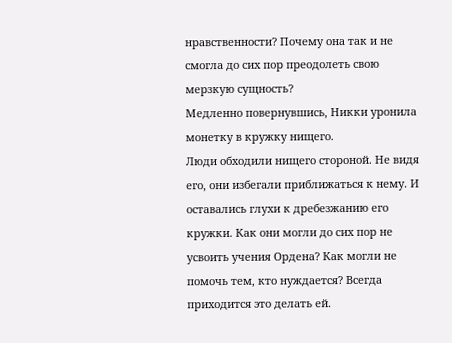нравственности? Почему она так и не смогла до сих пор преодолеть свою мерзкую сущность?
Медленно повернувшись, Никки уронила монетку в кружку нищего.
Люди обходили нищего стороной. Не видя его, они избегали приближаться к нему. И оставались глухи к дребезжанию его кружки. Как они могли до сих пор не усвоить учения Ордена? Как могли не помочь тем, кто нуждается? Всегда приходится это делать ей.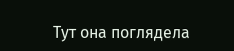Тут она поглядела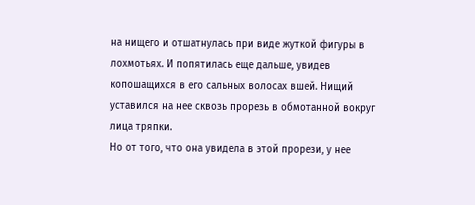на нищего и отшатнулась при виде жуткой фигуры в лохмотьях. И попятилась еще дальше, увидев копошащихся в его сальных волосах вшей. Нищий уставился на нее сквозь прорезь в обмотанной вокруг лица тряпки.
Но от того, что она увидела в этой прорези, у нее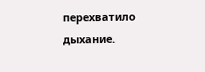перехватило дыхание.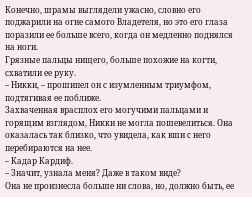Конечно, шрамы выглядели ужасно, словно его поджарили на огне самого Владетеля, но это его глаза поразили ее больше всего, когда он медленно поднялся на ноги.
Грязные пальцы нищего, больше похожие на когти, схватили ее руку.
– Никки, – прошипел он с изумленным триумфом, подтягивая ее поближе.
Захваченная врасплох его могучими пальцами и горящим взглядом, Никки не могла пошевелиться. Она оказалась так близко, что увидела, как вши с него перебираются на нее.
– Кадар Кардиф.
– Значит, узнала меня? Даже в таком виде?
Она не произнесла больше ни слова, но, должно быть, ее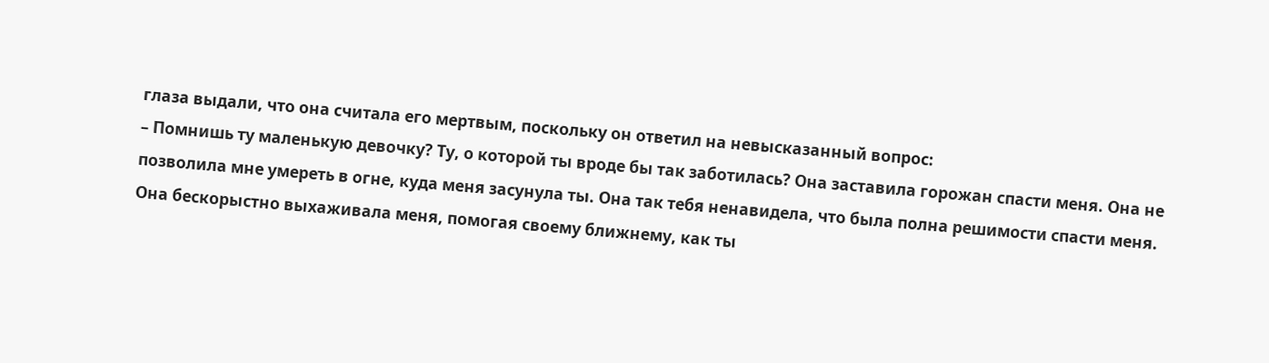глаза выдали, что она считала его мертвым, поскольку он ответил на невысказанный вопрос:
– Помнишь ту маленькую девочку? Ту, о которой ты вроде бы так заботилась? Она заставила горожан спасти меня. Она не позволила мне умереть в огне, куда меня засунула ты. Она так тебя ненавидела, что была полна решимости спасти меня. Она бескорыстно выхаживала меня, помогая своему ближнему, как ты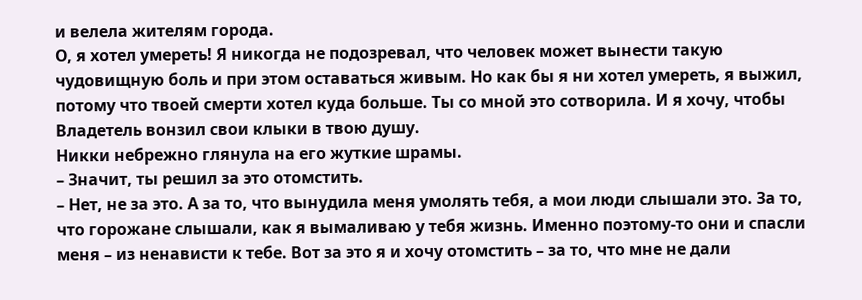и велела жителям города.
О, я хотел умереть! Я никогда не подозревал, что человек может вынести такую чудовищную боль и при этом оставаться живым. Но как бы я ни хотел умереть, я выжил, потому что твоей смерти хотел куда больше. Ты со мной это сотворила. И я хочу, чтобы Владетель вонзил свои клыки в твою душу.
Никки небрежно глянула на его жуткие шрамы.
– Значит, ты решил за это отомстить.
– Нет, не за это. А за то, что вынудила меня умолять тебя, а мои люди слышали это. За то, что горожане слышали, как я вымаливаю у тебя жизнь. Именно поэтому-то они и спасли меня – из ненависти к тебе. Вот за это я и хочу отомстить – за то, что мне не дали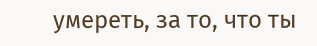умереть, за то, что ты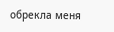обрекла меня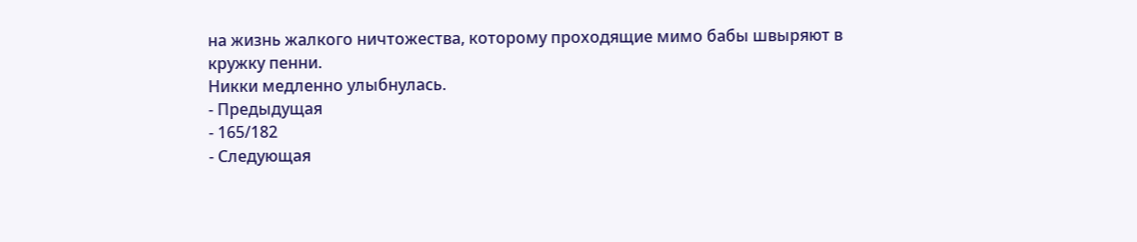на жизнь жалкого ничтожества, которому проходящие мимо бабы швыряют в кружку пенни.
Никки медленно улыбнулась.
- Предыдущая
- 165/182
- Следующая